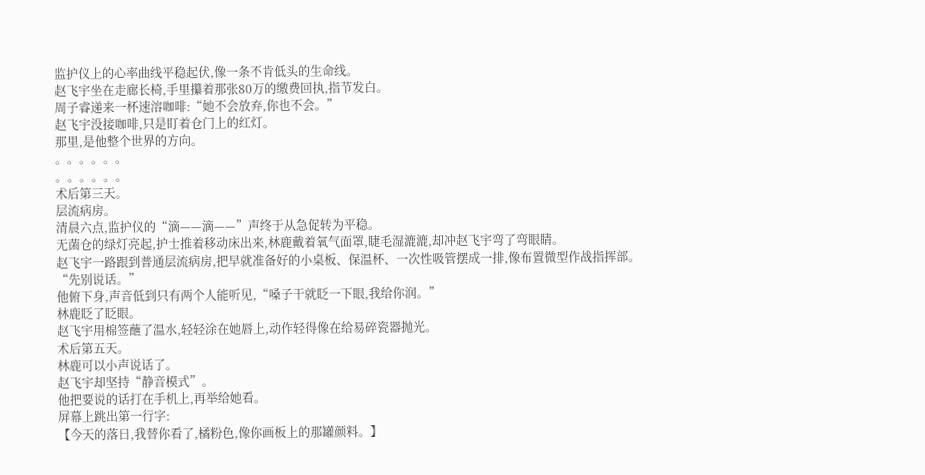监护仪上的心率曲线平稳起伏,像一条不肯低头的生命线。
赵飞宇坐在走廊长椅,手里攥着那张80万的缴费回执,指节发白。
周子睿递来一杯速溶咖啡:“她不会放弃,你也不会。”
赵飞宇没接咖啡,只是盯着仓门上的红灯。
那里,是他整个世界的方向。
。。。。。。
。。。。。。
术后第三天。
层流病房。
清晨六点,监护仪的“滴——滴——”声终于从急促转为平稳。
无菌仓的绿灯亮起,护士推着移动床出来,林鹿戴着氧气面罩,睫毛湿漉漉,却冲赵飞宇弯了弯眼睛。
赵飞宇一路跟到普通层流病房,把早就准备好的小桌板、保温杯、一次性吸管摆成一排,像布置微型作战指挥部。
“先别说话。”
他俯下身,声音低到只有两个人能听见,“嗓子干就眨一下眼,我给你润。”
林鹿眨了眨眼。
赵飞宇用棉签蘸了温水,轻轻涂在她唇上,动作轻得像在给易碎瓷器抛光。
术后第五天。
林鹿可以小声说话了。
赵飞宇却坚持“静音模式”。
他把要说的话打在手机上,再举给她看。
屏幕上跳出第一行字:
【今天的落日,我替你看了,橘粉色,像你画板上的那罐颜料。】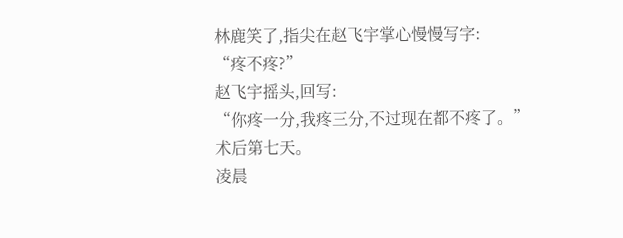林鹿笑了,指尖在赵飞宇掌心慢慢写字:
“疼不疼?”
赵飞宇摇头,回写:
“你疼一分,我疼三分,不过现在都不疼了。”
术后第七天。
凌晨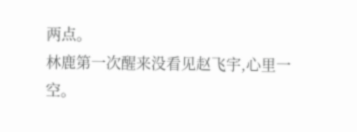两点。
林鹿第一次醒来没看见赵飞宇,心里一空。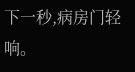下一秒,病房门轻响。